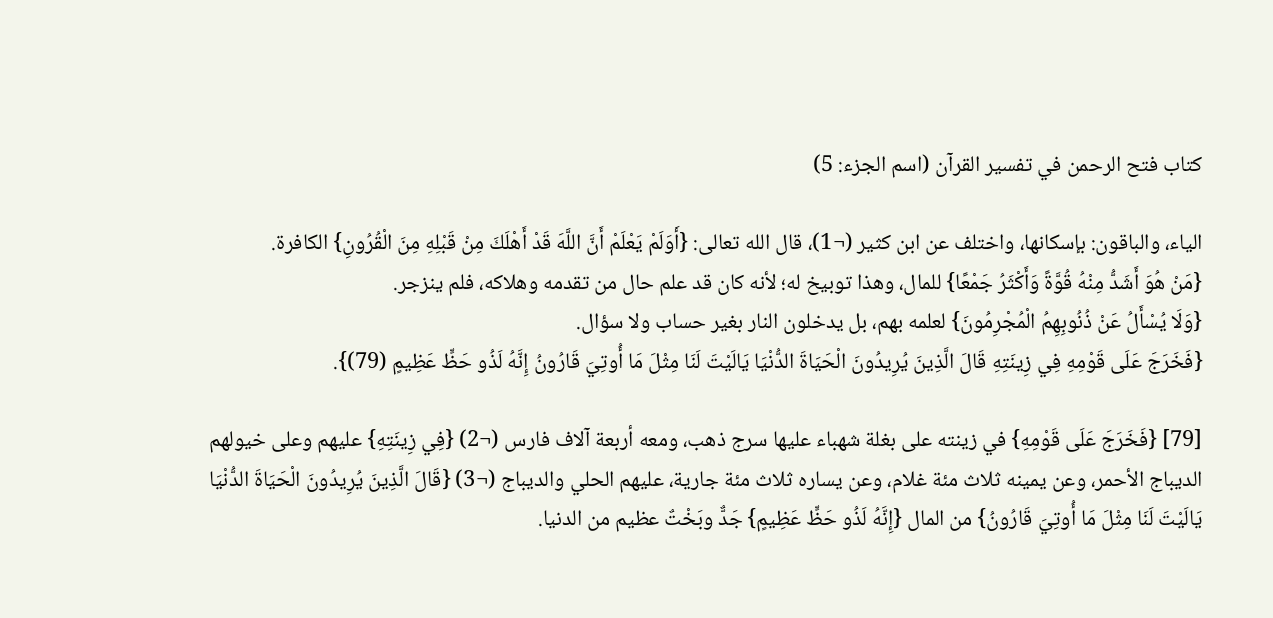كتاب فتح الرحمن في تفسير القرآن (اسم الجزء: 5)

الياء، والباقون: بإسكانها، واختلف عن ابن كثير (¬1)، قال الله تعالى: {أَوَلَمْ يَعْلَمْ أَنَّ اللَّهَ قَدْ أَهْلَكَ مِنْ قَبْلِهِ مِنَ الْقُرُونِ} الكافرة.
{مَنْ هُوَ أَشَدُّ مِنْهُ قُوَّةً وَأَكْثَرُ جَمْعًا} للمال، وهذا توبيخ له؛ لأنه كان قد علم حال من تقدمه وهلاكه، فلم ينزجر.
{وَلَا يُسْأَلُ عَنْ ذُنُوبِهِمُ الْمُجْرِمُونَ} لعلمه بهم، بل يدخلون النار بغير حساب ولا سؤال.
{فَخَرَجَ عَلَى قَوْمِهِ فِي زِينَتِهِ قَالَ الَّذِينَ يُرِيدُونَ الْحَيَاةَ الدُّنْيَا يَالَيْتَ لَنَا مِثْلَ مَا أُوتِيَ قَارُونُ إِنَّهُ لَذُو حَظٍّ عَظِيمٍ (79)}.

[79] {فَخَرَجَ عَلَى قَوْمِهِ} في زينته على بغلة شهباء عليها سرج ذهب، ومعه أربعة آلاف فارس (¬2) {فِي زِينَتِهِ} عليهم وعلى خيولهم الديباج الأحمر، وعن يمينه ثلاث مئة غلام، وعن يساره ثلاث مئة جارية، عليهم الحلي والديباج (¬3) {قَالَ الَّذِينَ يُرِيدُونَ الْحَيَاةَ الدُّنْيَا يَالَيْتَ لَنَا مِثْلَ مَا أُوتِيَ قَارُونُ} من المال {إِنَّهُ لَذُو حَظٍّ عَظِيمٍ} جَدٌّ وبَخْتٌ عظيم من الدنيا.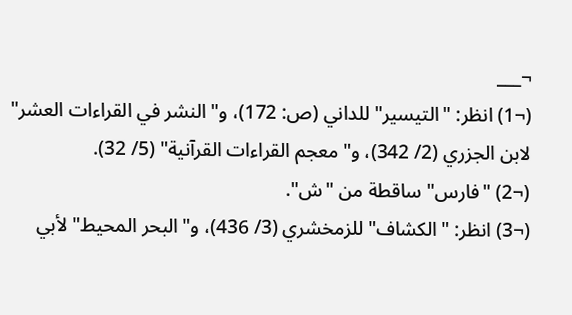¬___
(¬1) انظر: "التيسير" للداني (ص: 172)، و"النشر في القراءات العشر" لابن الجزري (2/ 342)، و"معجم القراءات القرآنية" (5/ 32).
(¬2) "فارس" ساقطة من "ش".
(¬3) انظر: "الكشاف" للزمخشري (3/ 436)، و"البحر المحيط" لأبي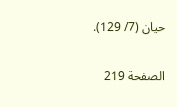حيان (7/ 129).

الصفحة 219